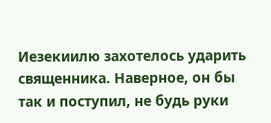Иезекиилю захотелось ударить священника. Наверное, он бы так и поступил, не будь руки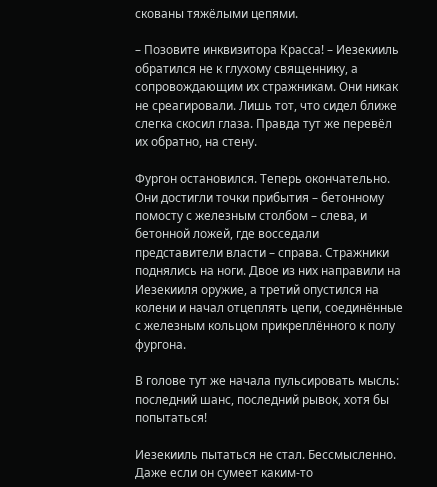скованы тяжёлыми цепями.

– Позовите инквизитора Красса! – Иезекииль обратился не к глухому священнику, а сопровождающим их стражникам. Они никак не среагировали. Лишь тот, что сидел ближе слегка скосил глаза. Правда тут же перевёл их обратно, на стену.

Фургон остановился. Теперь окончательно. Они достигли точки прибытия – бетонному помосту с железным столбом – слева, и бетонной ложей, где восседали представители власти – справа. Стражники поднялись на ноги. Двое из них направили на Иезекииля оружие, а третий опустился на колени и начал отцеплять цепи, соединённые с железным кольцом прикреплённого к полу фургона.

В голове тут же начала пульсировать мысль: последний шанс, последний рывок, хотя бы попытаться!

Иезекииль пытаться не стал. Бессмысленно. Даже если он сумеет каким-то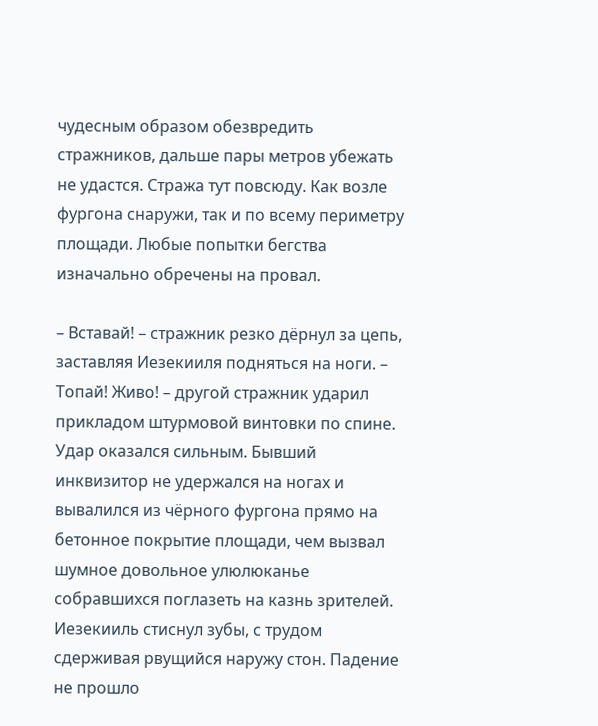чудесным образом обезвредить стражников, дальше пары метров убежать не удастся. Стража тут повсюду. Как возле фургона снаружи, так и по всему периметру площади. Любые попытки бегства изначально обречены на провал.

– Вставай! – стражник резко дёрнул за цепь, заставляя Иезекииля подняться на ноги. – Топай! Живо! – другой стражник ударил прикладом штурмовой винтовки по спине. Удар оказался сильным. Бывший инквизитор не удержался на ногах и вывалился из чёрного фургона прямо на бетонное покрытие площади, чем вызвал шумное довольное улюлюканье собравшихся поглазеть на казнь зрителей. Иезекииль стиснул зубы, с трудом сдерживая рвущийся наружу стон. Падение не прошло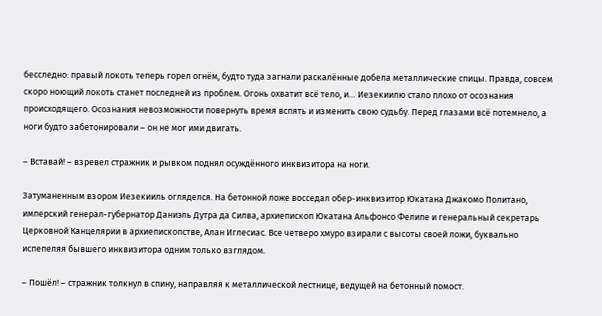бесследно: правый локоть теперь горел огнём, будто туда загнали раскалённые добела металлические спицы. Правда, совсем скоро ноющий локоть станет последней из проблем. Огонь охватит всё тело, и… Иезекиилю стало плохо от осознания происходящего. Осознания невозможности повернуть время вспять и изменить свою судьбу. Перед глазами всё потемнело, а ноги будто забетонировали – он не мог ими двигать.

– Вставай! – взревел стражник и рывком поднял осуждённого инквизитора на ноги.

Затуманенным взором Иезекииль огляделся. На бетонной ложе восседал обер-инквизитор Юкатана Джакомо Политано, имперский генерал-губернатор Даниэль Дутра да Силва, архиепископ Юкатана Альфонсо Фелипе и генеральный секретарь Церковной Канцелярии в архиепископстве, Алан Иглесиас. Все четверо хмуро взирали с высоты своей ложи, буквально испепеляя бывшего инквизитора одним только взглядом.

– Пошёл! – стражник толкнул в спину, направляя к металлической лестнице, ведущей на бетонный помост.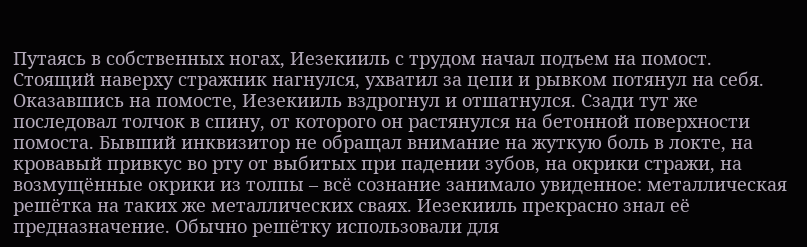Путаясь в собственных ногах, Иезекииль с трудом начал подъем на помост. Стоящий наверху стражник нагнулся, ухватил за цепи и рывком потянул на себя. Оказавшись на помосте, Иезекииль вздрогнул и отшатнулся. Сзади тут же последовал толчок в спину, от которого он растянулся на бетонной поверхности помоста. Бывший инквизитор не обращал внимание на жуткую боль в локте, на кровавый привкус во рту от выбитых при падении зубов, на окрики стражи, на возмущённые окрики из толпы – всё сознание занимало увиденное: металлическая решётка на таких же металлических сваях. Иезекииль прекрасно знал её предназначение. Обычно решётку использовали для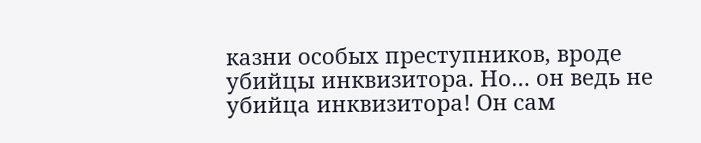казни особых преступников, вроде убийцы инквизитора. Но… он ведь не убийца инквизитора! Он сам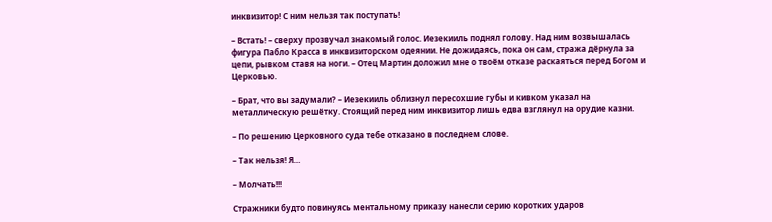инквизитор! С ним нельзя так поступать!

– Встать! – сверху прозвучал знакомый голос. Иезекииль поднял голову. Над ним возвышалась фигура Пабло Красса в инквизиторском одеянии. Не дожидаясь, пока он сам, стража дёрнула за цепи, рывком ставя на ноги. – Отец Мартин доложил мне о твоём отказе раскаяться перед Богом и Церковью.

– Брат, что вы задумали? – Иезекииль облизнул пересохшие губы и кивком указал на металлическую решётку. Стоящий перед ним инквизитор лишь едва взглянул на орудие казни.

– По решению Церковного суда тебе отказано в последнем слове.

– Так нельзя! Я…

– Молчать!!!

Стражники будто повинуясь ментальному приказу нанесли серию коротких ударов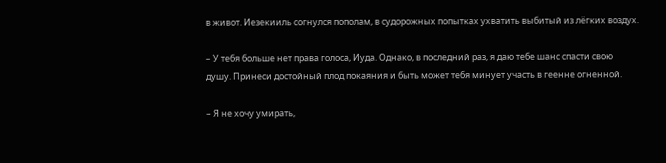в живот. Иезекииль согнулся пополам, в судорожных попытках ухватить выбитый из лёгких воздух.

– У тебя больше нет права голоса, Иуда. Однако, в последний раз, я даю тебе шанс спасти свою душу. Принеси достойный плод покаяния и быть может тебя минует участь в геенне огненной.

– Я не хочу умирать,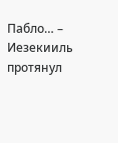Пабло… – Иезекииль протянул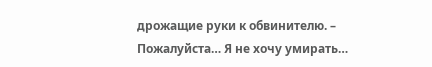дрожащие руки к обвинителю. – Пожалуйста… Я не хочу умирать…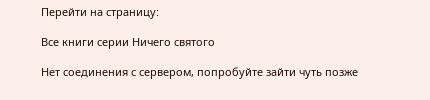Перейти на страницу:

Все книги серии Ничего святого

Нет соединения с сервером, попробуйте зайти чуть позже